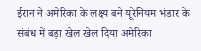ईरान ने अमेरिका के लक्ष्य बने यूरेनियम भंडार के संबंध में बड़ा खेल खेल दिया अमेरिका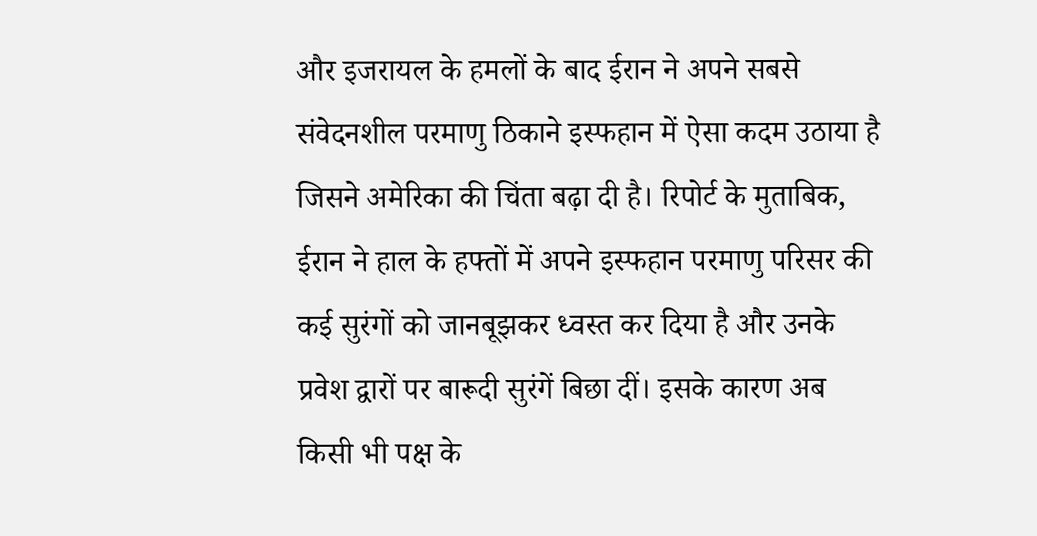और इजरायल के हमलों के बाद ईरान ने अपने सबसे संवेदनशील परमाणु ठिकाने इस्फहान में ऐसा कदम उठाया है जिसने अमेरिका की चिंता बढ़ा दी है। रिपोर्ट के मुताबिक, ईरान ने हाल के हफ्तों में अपने इस्फहान परमाणु परिसर की कई सुरंगों को जानबूझकर ध्वस्त कर दिया है और उनके प्रवेश द्वारों पर बारूदी सुरंगें बिछा दीं। इसके कारण अब किसी भी पक्ष के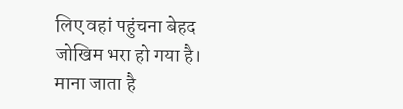लिए वहां पहुंचना बेहद जोखिम भरा हो गया है। माना जाता है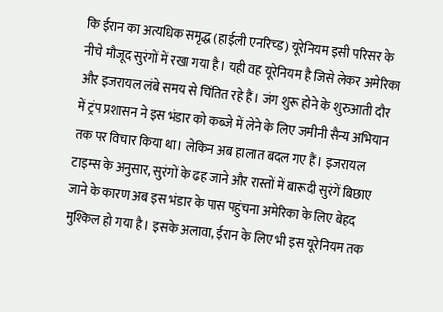कि ईरान का अत्यधिक समृद्ध (हाईली एनरिच्ड) यूरेनियम इसी परिसर के नीचे मौजूद सुरंगों में रखा गया है। यही वह यूरेनियम है जिसे लेकर अमेरिका और इजरायल लंबे समय से चिंतित रहे हैं। जंग शुरू होने के शुरुआती दौर में ट्रंप प्रशासन ने इस भंडार को कब्जे में लेने के लिए जमीनी सैन्य अभियान तक पर विचार किया था। लेकिन अब हालात बदल गए हैं। इजरायल टाइम्स के अनुसार, सुरंगों के ढह जाने और रास्तों में बारूदी सुरंगें बिछाए जाने के कारण अब इस भंडार के पास पहुंचना अमेरिका के लिए बेहद मुश्किल हो गया है। इसके अलावा, ईरान के लिए भी इस यूरेनियम तक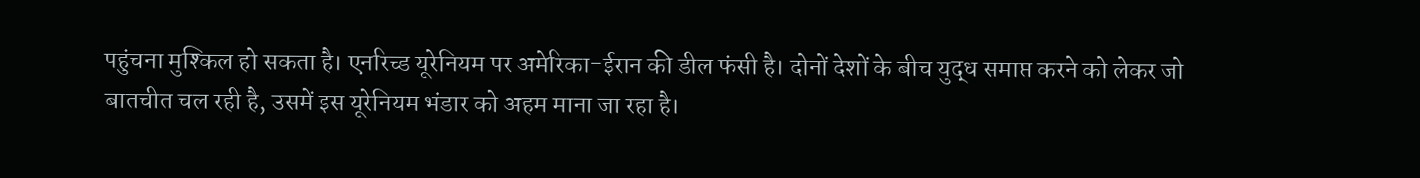पहुंचना मुश्किल हो सकता है। एनरिच्ड यूरेनियम पर अमेरिका-ईरान की डील फंसी है। दोनों देशों के बीच युद्ध समाप्त करने को लेकर जो बातचीत चल रही है, उसमें इस यूरेनियम भंडार को अहम माना जा रहा है।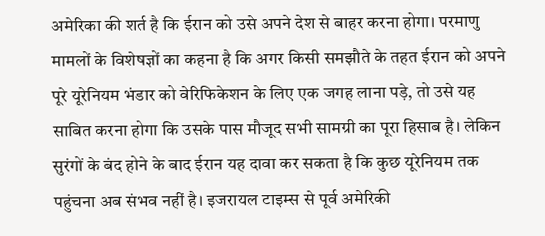अमेरिका की शर्त है कि ईरान को उसे अपने देश से बाहर करना होगा। परमाणु मामलों के विशेषज्ञों का कहना है कि अगर किसी समझौते के तहत ईरान को अपने पूरे यूरेनियम भंडार को वेरिफिकेशन के लिए एक जगह लाना पड़े, तो उसे यह साबित करना होगा कि उसके पास मौजूद सभी सामग्री का पूरा हिसाब है। लेकिन सुरंगों के बंद होने के बाद ईरान यह दावा कर सकता है कि कुछ यूरेनियम तक पहुंचना अब संभव नहीं है। इजरायल टाइम्स से पूर्व अमेरिकी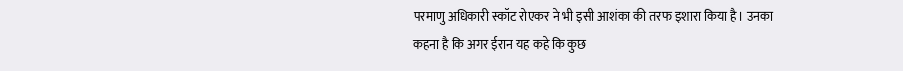परमाणु अधिकारी स्कॉट रोएकर ने भी इसी आशंका की तरफ इशारा किया है। उनका कहना है कि अगर ईरान यह कहे कि कुछ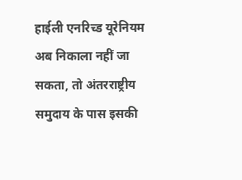हाईली एनरिच्ड यूरेनियम अब निकाला नहीं जा सकता, तो अंतरराष्ट्रीय समुदाय के पास इसकी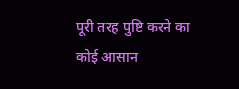पूरी तरह पुष्टि करने का कोई आसान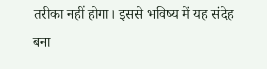तरीका नहीं होगा। इससे भविष्य में यह संदेह बना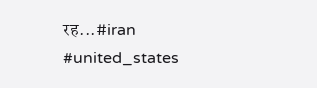रह...#iran #united_states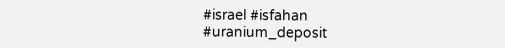#israel #isfahan #uranium_deposit